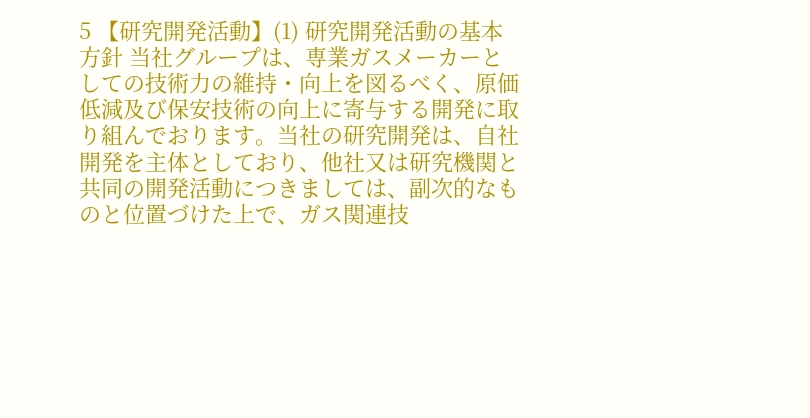5 【研究開発活動】(1) 研究開発活動の基本方針 当社グループは、専業ガスメーカーとしての技術力の維持・向上を図るべく、原価低減及び保安技術の向上に寄与する開発に取り組んでおります。当社の研究開発は、自社開発を主体としており、他社又は研究機関と共同の開発活動につきましては、副次的なものと位置づけた上で、ガス関連技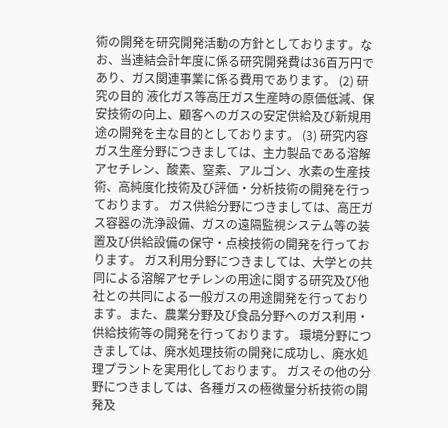術の開発を研究開発活動の方針としております。なお、当連結会計年度に係る研究開発費は36百万円であり、ガス関連事業に係る費用であります。 (2) 研究の目的 液化ガス等高圧ガス生産時の原価低減、保安技術の向上、顧客へのガスの安定供給及び新規用途の開発を主な目的としております。 (3) 研究内容 ガス生産分野につきましては、主力製品である溶解アセチレン、酸素、窒素、アルゴン、水素の生産技術、高純度化技術及び評価・分析技術の開発を行っております。 ガス供給分野につきましては、高圧ガス容器の洗浄設備、ガスの遠隔監視システム等の装置及び供給設備の保守・点検技術の開発を行っております。 ガス利用分野につきましては、大学との共同による溶解アセチレンの用途に関する研究及び他社との共同による一般ガスの用途開発を行っております。また、農業分野及び食品分野へのガス利用・供給技術等の開発を行っております。 環境分野につきましては、廃水処理技術の開発に成功し、廃水処理プラントを実用化しております。 ガスその他の分野につきましては、各種ガスの極微量分析技術の開発及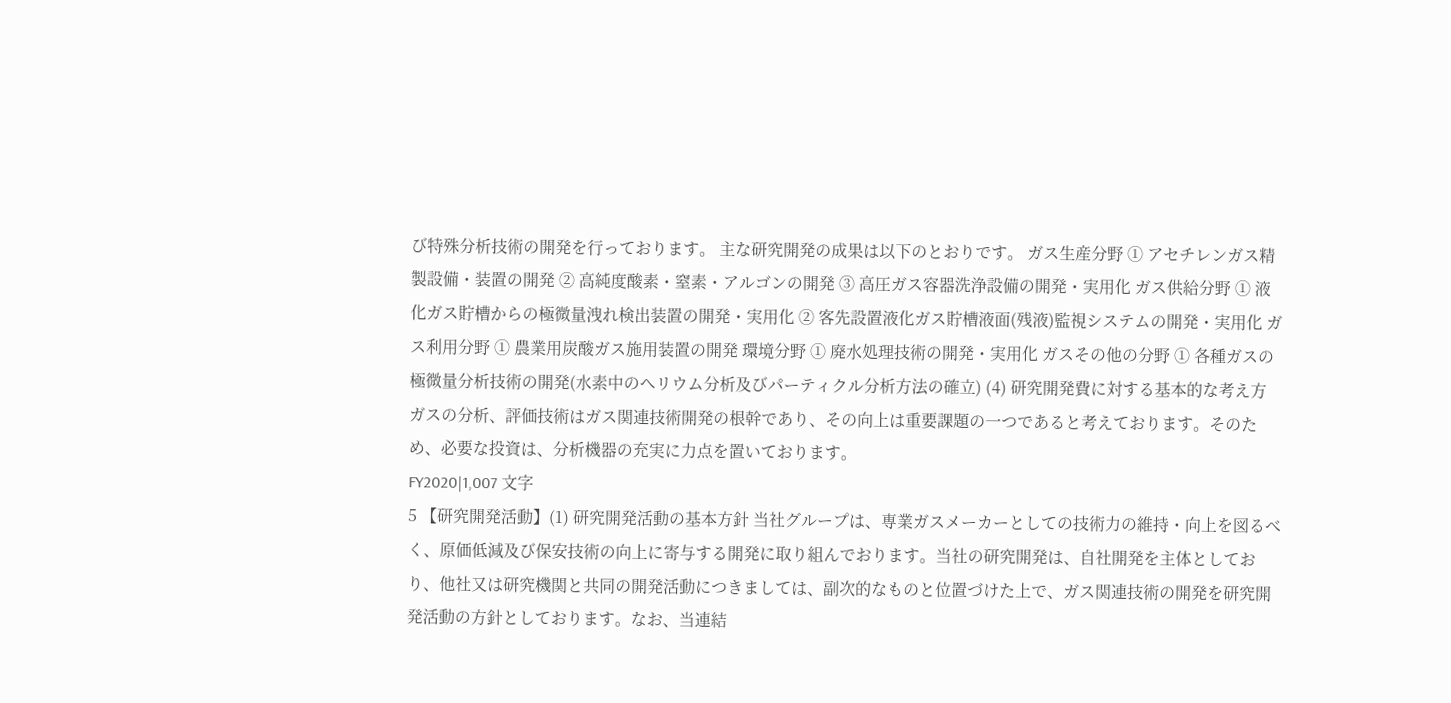び特殊分析技術の開発を行っております。 主な研究開発の成果は以下のとおりです。 ガス生産分野 ① アセチレンガス精製設備・装置の開発 ② 高純度酸素・窒素・アルゴンの開発 ③ 高圧ガス容器洗浄設備の開発・実用化 ガス供給分野 ① 液化ガス貯槽からの極微量洩れ検出装置の開発・実用化 ② 客先設置液化ガス貯槽液面(残液)監視システムの開発・実用化 ガス利用分野 ① 農業用炭酸ガス施用装置の開発 環境分野 ① 廃水処理技術の開発・実用化 ガスその他の分野 ① 各種ガスの極微量分析技術の開発(水素中のヘリウム分析及びパーティクル分析方法の確立) (4) 研究開発費に対する基本的な考え方 ガスの分析、評価技術はガス関連技術開発の根幹であり、その向上は重要課題の一つであると考えております。そのため、必要な投資は、分析機器の充実に力点を置いております。
FY2020|1,007 文字
5 【研究開発活動】(1) 研究開発活動の基本方針 当社グループは、専業ガスメーカーとしての技術力の維持・向上を図るべく、原価低減及び保安技術の向上に寄与する開発に取り組んでおります。当社の研究開発は、自社開発を主体としており、他社又は研究機関と共同の開発活動につきましては、副次的なものと位置づけた上で、ガス関連技術の開発を研究開発活動の方針としております。なお、当連結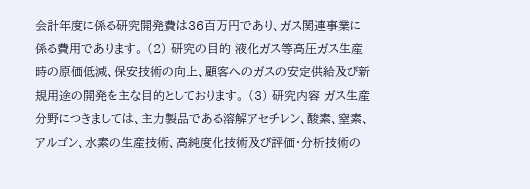会計年度に係る研究開発費は36百万円であり、ガス関連事業に係る費用であります。 (2) 研究の目的 液化ガス等高圧ガス生産時の原価低減、保安技術の向上、顧客へのガスの安定供給及び新規用途の開発を主な目的としております。 (3) 研究内容 ガス生産分野につきましては、主力製品である溶解アセチレン、酸素、窒素、アルゴン、水素の生産技術、高純度化技術及び評価・分析技術の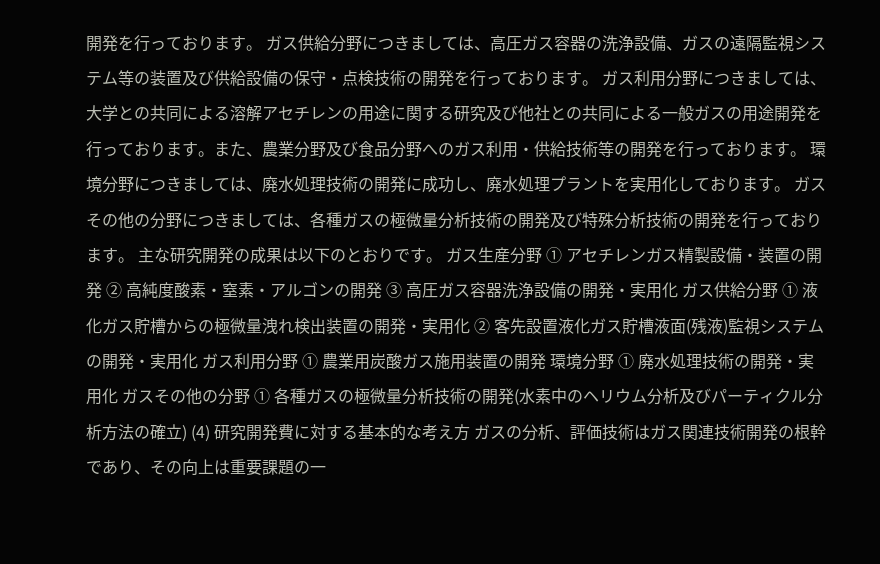開発を行っております。 ガス供給分野につきましては、高圧ガス容器の洗浄設備、ガスの遠隔監視システム等の装置及び供給設備の保守・点検技術の開発を行っております。 ガス利用分野につきましては、大学との共同による溶解アセチレンの用途に関する研究及び他社との共同による一般ガスの用途開発を行っております。また、農業分野及び食品分野へのガス利用・供給技術等の開発を行っております。 環境分野につきましては、廃水処理技術の開発に成功し、廃水処理プラントを実用化しております。 ガスその他の分野につきましては、各種ガスの極微量分析技術の開発及び特殊分析技術の開発を行っております。 主な研究開発の成果は以下のとおりです。 ガス生産分野 ① アセチレンガス精製設備・装置の開発 ② 高純度酸素・窒素・アルゴンの開発 ③ 高圧ガス容器洗浄設備の開発・実用化 ガス供給分野 ① 液化ガス貯槽からの極微量洩れ検出装置の開発・実用化 ② 客先設置液化ガス貯槽液面(残液)監視システムの開発・実用化 ガス利用分野 ① 農業用炭酸ガス施用装置の開発 環境分野 ① 廃水処理技術の開発・実用化 ガスその他の分野 ① 各種ガスの極微量分析技術の開発(水素中のヘリウム分析及びパーティクル分析方法の確立) (4) 研究開発費に対する基本的な考え方 ガスの分析、評価技術はガス関連技術開発の根幹であり、その向上は重要課題の一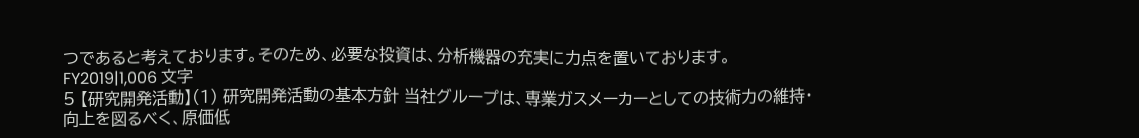つであると考えております。そのため、必要な投資は、分析機器の充実に力点を置いております。
FY2019|1,006 文字
5 【研究開発活動】(1) 研究開発活動の基本方針 当社グループは、専業ガスメーカーとしての技術力の維持・向上を図るべく、原価低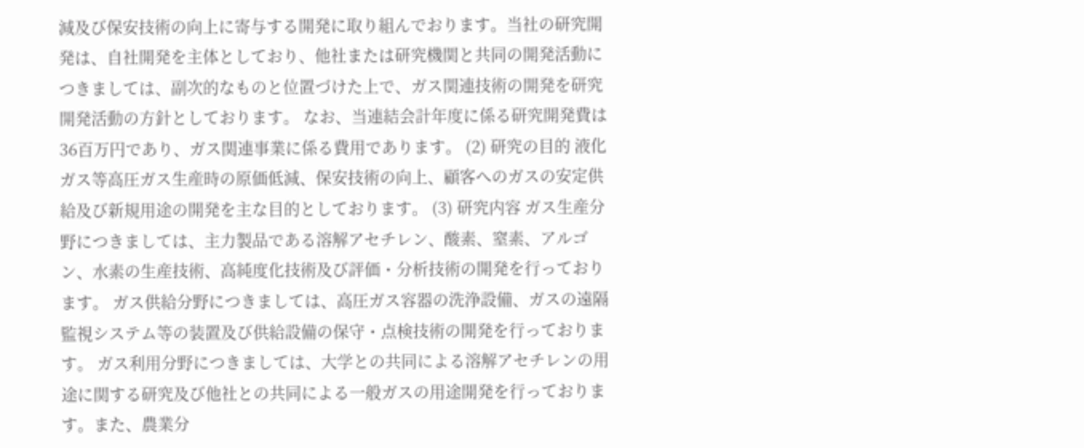減及び保安技術の向上に寄与する開発に取り組んでおります。当社の研究開発は、自社開発を主体としており、他社または研究機関と共同の開発活動につきましては、副次的なものと位置づけた上で、ガス関連技術の開発を研究開発活動の方針としております。 なお、当連結会計年度に係る研究開発費は36百万円であり、ガス関連事業に係る費用であります。 (2) 研究の目的 液化ガス等高圧ガス生産時の原価低減、保安技術の向上、顧客へのガスの安定供給及び新規用途の開発を主な目的としております。 (3) 研究内容 ガス生産分野につきましては、主力製品である溶解アセチレン、酸素、窒素、アルゴン、水素の生産技術、高純度化技術及び評価・分析技術の開発を行っております。 ガス供給分野につきましては、高圧ガス容器の洗浄設備、ガスの遠隔監視システム等の装置及び供給設備の保守・点検技術の開発を行っております。 ガス利用分野につきましては、大学との共同による溶解アセチレンの用途に関する研究及び他社との共同による一般ガスの用途開発を行っております。また、農業分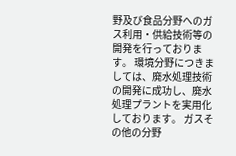野及び食品分野へのガス利用・供給技術等の開発を行っております。 環境分野につきましては、廃水処理技術の開発に成功し、廃水処理プラントを実用化しております。 ガスその他の分野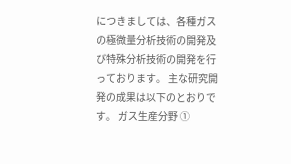につきましては、各種ガスの極微量分析技術の開発及び特殊分析技術の開発を行っております。 主な研究開発の成果は以下のとおりです。 ガス生産分野 ①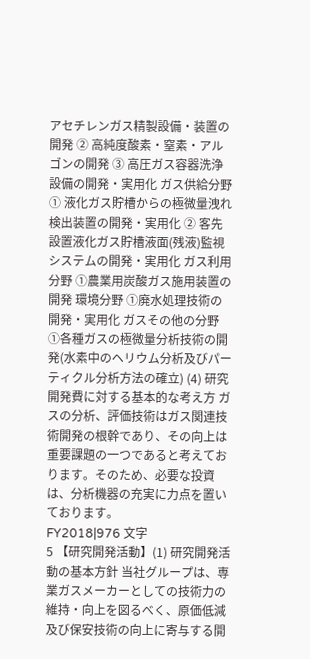アセチレンガス精製設備・装置の開発 ② 高純度酸素・窒素・アルゴンの開発 ③ 高圧ガス容器洗浄設備の開発・実用化 ガス供給分野 ① 液化ガス貯槽からの極微量洩れ検出装置の開発・実用化 ② 客先設置液化ガス貯槽液面(残液)監視システムの開発・実用化 ガス利用分野 ①農業用炭酸ガス施用装置の開発 環境分野 ①廃水処理技術の開発・実用化 ガスその他の分野 ①各種ガスの極微量分析技術の開発(水素中のヘリウム分析及びパーティクル分析方法の確立) (4) 研究開発費に対する基本的な考え方 ガスの分析、評価技術はガス関連技術開発の根幹であり、その向上は重要課題の一つであると考えております。そのため、必要な投資は、分析機器の充実に力点を置いております。
FY2018|976 文字
5 【研究開発活動】(1) 研究開発活動の基本方針 当社グループは、専業ガスメーカーとしての技術力の維持・向上を図るべく、原価低減及び保安技術の向上に寄与する開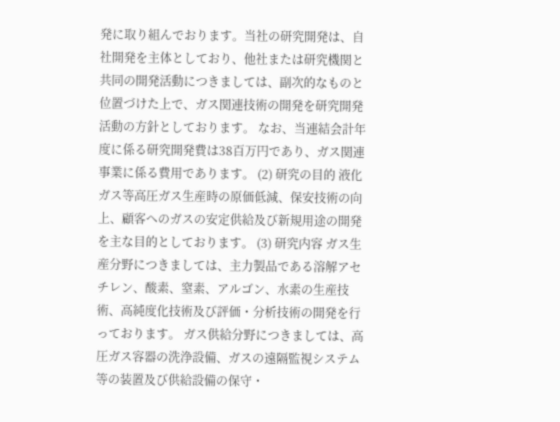発に取り組んでおります。当社の研究開発は、自社開発を主体としており、他社または研究機関と共同の開発活動につきましては、副次的なものと位置づけた上で、ガス関連技術の開発を研究開発活動の方針としております。 なお、当連結会計年度に係る研究開発費は38百万円であり、ガス関連事業に係る費用であります。 (2) 研究の目的 液化ガス等高圧ガス生産時の原価低減、保安技術の向上、顧客へのガスの安定供給及び新規用途の開発を主な目的としております。 (3) 研究内容 ガス生産分野につきましては、主力製品である溶解アセチレン、酸素、窒素、アルゴン、水素の生産技術、高純度化技術及び評価・分析技術の開発を行っております。 ガス供給分野につきましては、高圧ガス容器の洗浄設備、ガスの遠隔監視システム等の装置及び供給設備の保守・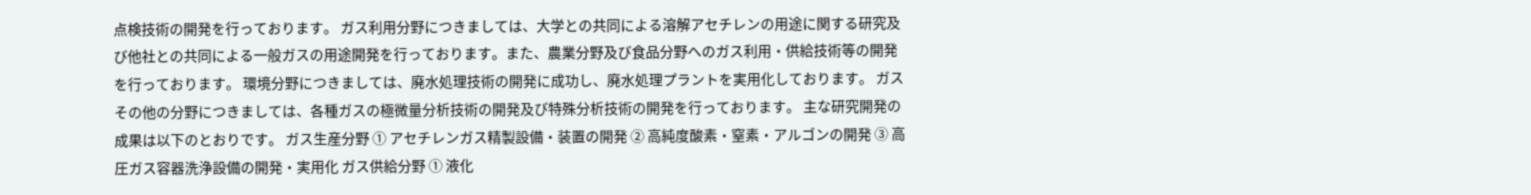点検技術の開発を行っております。 ガス利用分野につきましては、大学との共同による溶解アセチレンの用途に関する研究及び他社との共同による一般ガスの用途開発を行っております。また、農業分野及び食品分野へのガス利用・供給技術等の開発を行っております。 環境分野につきましては、廃水処理技術の開発に成功し、廃水処理プラントを実用化しております。 ガスその他の分野につきましては、各種ガスの極微量分析技術の開発及び特殊分析技術の開発を行っております。 主な研究開発の成果は以下のとおりです。 ガス生産分野 ① アセチレンガス精製設備・装置の開発 ② 高純度酸素・窒素・アルゴンの開発 ③ 高圧ガス容器洗浄設備の開発・実用化 ガス供給分野 ① 液化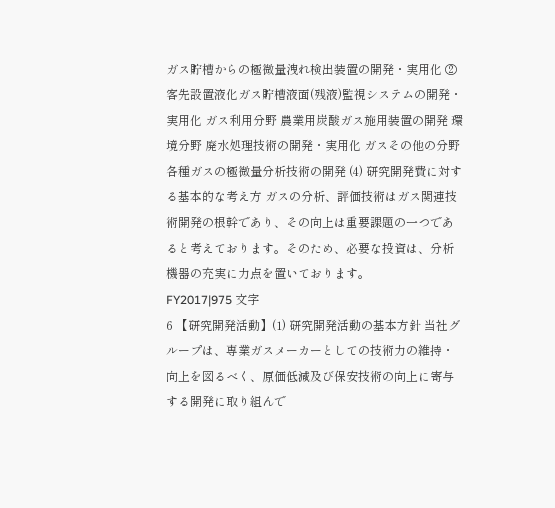ガス貯槽からの極微量洩れ検出装置の開発・実用化 ② 客先設置液化ガス貯槽液面(残液)監視システムの開発・実用化 ガス利用分野 農業用炭酸ガス施用装置の開発 環境分野 廃水処理技術の開発・実用化 ガスその他の分野 各種ガスの極微量分析技術の開発 (4) 研究開発費に対する基本的な考え方 ガスの分析、評価技術はガス関連技術開発の根幹であり、その向上は重要課題の一つであると考えております。そのため、必要な投資は、分析機器の充実に力点を置いております。
FY2017|975 文字
6 【研究開発活動】(1) 研究開発活動の基本方針 当社グループは、専業ガスメーカーとしての技術力の維持・向上を図るべく、原価低減及び保安技術の向上に寄与する開発に取り組んで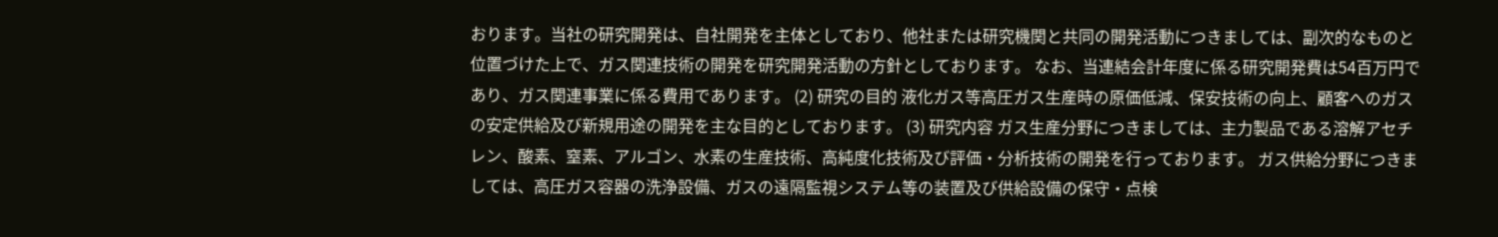おります。当社の研究開発は、自社開発を主体としており、他社または研究機関と共同の開発活動につきましては、副次的なものと位置づけた上で、ガス関連技術の開発を研究開発活動の方針としております。 なお、当連結会計年度に係る研究開発費は54百万円であり、ガス関連事業に係る費用であります。 (2) 研究の目的 液化ガス等高圧ガス生産時の原価低減、保安技術の向上、顧客へのガスの安定供給及び新規用途の開発を主な目的としております。 (3) 研究内容 ガス生産分野につきましては、主力製品である溶解アセチレン、酸素、窒素、アルゴン、水素の生産技術、高純度化技術及び評価・分析技術の開発を行っております。 ガス供給分野につきましては、高圧ガス容器の洗浄設備、ガスの遠隔監視システム等の装置及び供給設備の保守・点検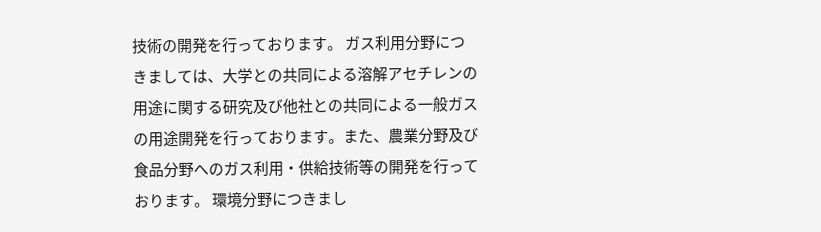技術の開発を行っております。 ガス利用分野につきましては、大学との共同による溶解アセチレンの用途に関する研究及び他社との共同による一般ガスの用途開発を行っております。また、農業分野及び食品分野へのガス利用・供給技術等の開発を行っております。 環境分野につきまし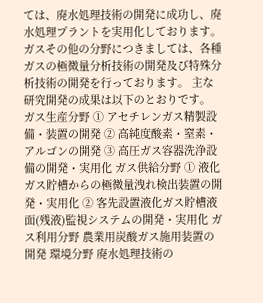ては、廃水処理技術の開発に成功し、廃水処理プラントを実用化しております。 ガスその他の分野につきましては、各種ガスの極微量分析技術の開発及び特殊分析技術の開発を行っております。 主な研究開発の成果は以下のとおりです。 ガス生産分野 ① アセチレンガス精製設備・装置の開発 ② 高純度酸素・窒素・アルゴンの開発 ③ 高圧ガス容器洗浄設備の開発・実用化 ガス供給分野 ① 液化ガス貯槽からの極微量洩れ検出装置の開発・実用化 ② 客先設置液化ガス貯槽液面(残液)監視システムの開発・実用化 ガス利用分野 農業用炭酸ガス施用装置の開発 環境分野 廃水処理技術の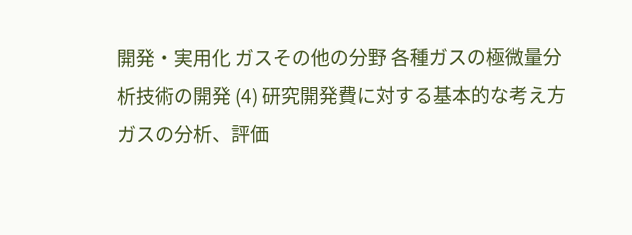開発・実用化 ガスその他の分野 各種ガスの極微量分析技術の開発 (4) 研究開発費に対する基本的な考え方 ガスの分析、評価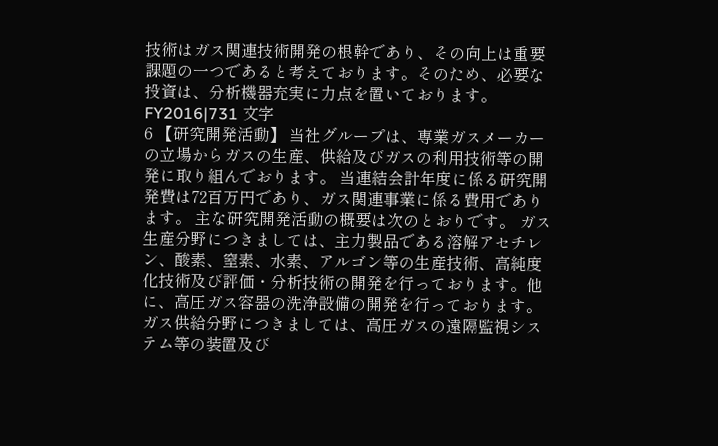技術はガス関連技術開発の根幹であり、その向上は重要課題の一つであると考えております。そのため、必要な投資は、分析機器充実に力点を置いております。
FY2016|731 文字
6 【研究開発活動】 当社グループは、専業ガスメーカーの立場からガスの生産、供給及びガスの利用技術等の開発に取り組んでおります。 当連結会計年度に係る研究開発費は72百万円であり、ガス関連事業に係る費用であります。 主な研究開発活動の概要は次のとおりです。 ガス生産分野につきましては、主力製品である溶解アセチレン、酸素、窒素、水素、アルゴン等の生産技術、高純度化技術及び評価・分析技術の開発を行っております。他に、高圧ガス容器の洗浄設備の開発を行っております。 ガス供給分野につきましては、高圧ガスの遠隔監視システム等の装置及び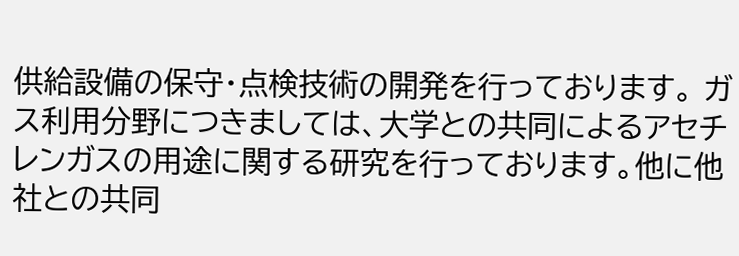供給設備の保守・点検技術の開発を行っております。 ガス利用分野につきましては、大学との共同によるアセチレンガスの用途に関する研究を行っております。他に他社との共同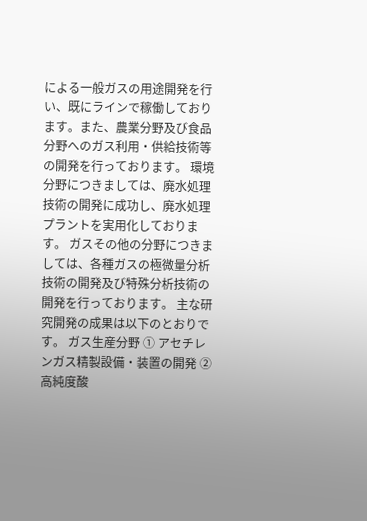による一般ガスの用途開発を行い、既にラインで稼働しております。また、農業分野及び食品分野へのガス利用・供給技術等の開発を行っております。 環境分野につきましては、廃水処理技術の開発に成功し、廃水処理プラントを実用化しております。 ガスその他の分野につきましては、各種ガスの極微量分析技術の開発及び特殊分析技術の開発を行っております。 主な研究開発の成果は以下のとおりです。 ガス生産分野 ① アセチレンガス精製設備・装置の開発 ② 高純度酸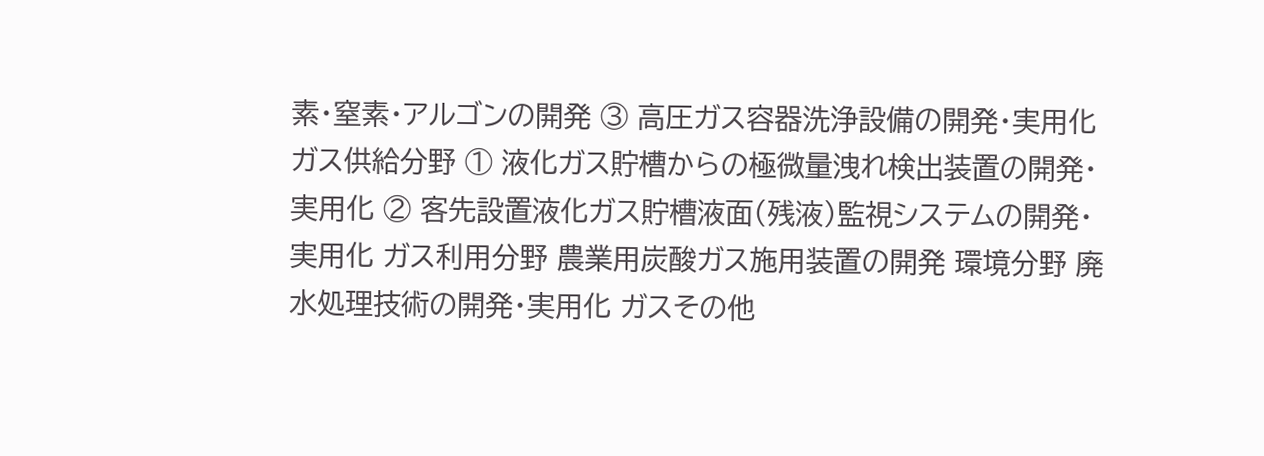素・窒素・アルゴンの開発 ③ 高圧ガス容器洗浄設備の開発・実用化 ガス供給分野 ① 液化ガス貯槽からの極微量洩れ検出装置の開発・実用化 ② 客先設置液化ガス貯槽液面(残液)監視システムの開発・実用化 ガス利用分野 農業用炭酸ガス施用装置の開発 環境分野 廃水処理技術の開発・実用化 ガスその他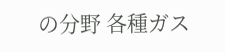の分野 各種ガス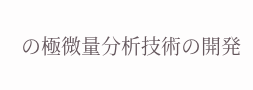の極微量分析技術の開発